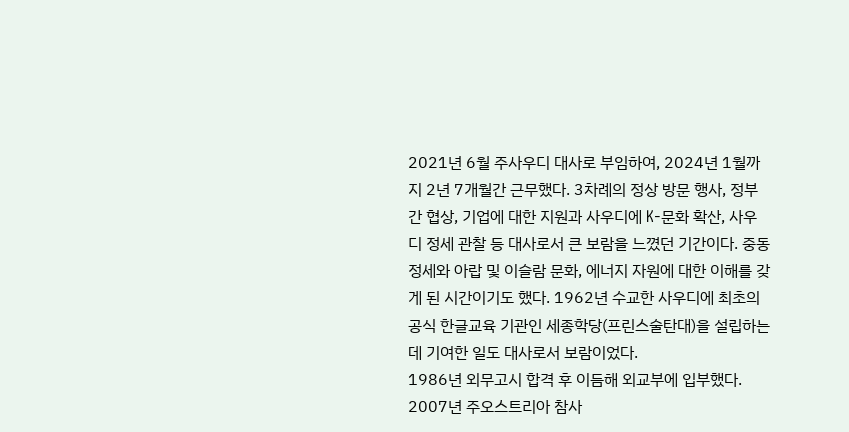2021년 6월 주사우디 대사로 부임하여, 2024년 1월까지 2년 7개월간 근무했다. 3차례의 정상 방문 행사, 정부 간 협상, 기업에 대한 지원과 사우디에 K-문화 확산, 사우디 정세 관찰 등 대사로서 큰 보람을 느꼈던 기간이다. 중동 정세와 아랍 및 이슬람 문화, 에너지 자원에 대한 이해를 갖게 된 시간이기도 했다. 1962년 수교한 사우디에 최초의 공식 한글교육 기관인 세종학당(프린스술탄대)을 설립하는 데 기여한 일도 대사로서 보람이었다.
1986년 외무고시 합격 후 이듬해 외교부에 입부했다. 2007년 주오스트리아 참사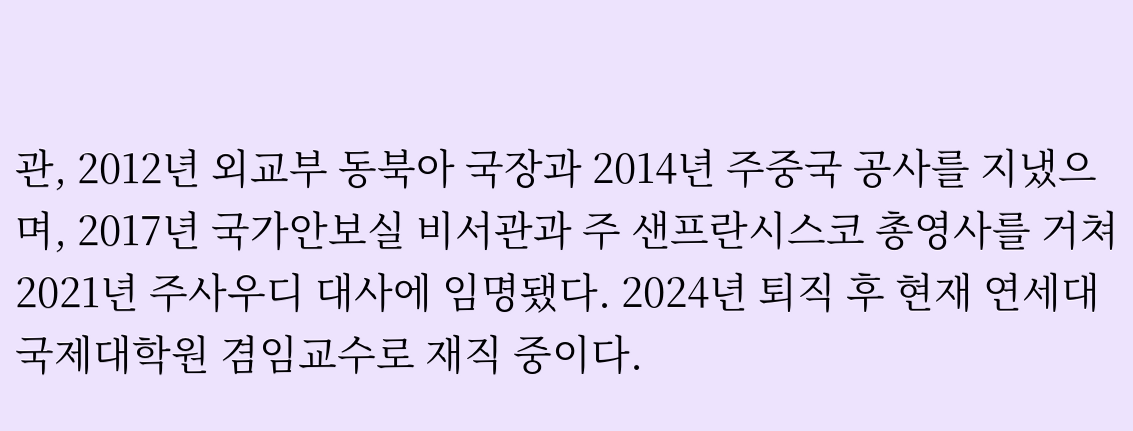관, 2012년 외교부 동북아 국장과 2014년 주중국 공사를 지냈으며, 2017년 국가안보실 비서관과 주 샌프란시스코 총영사를 거쳐 2021년 주사우디 대사에 임명됐다. 2024년 퇴직 후 현재 연세대 국제대학원 겸임교수로 재직 중이다.